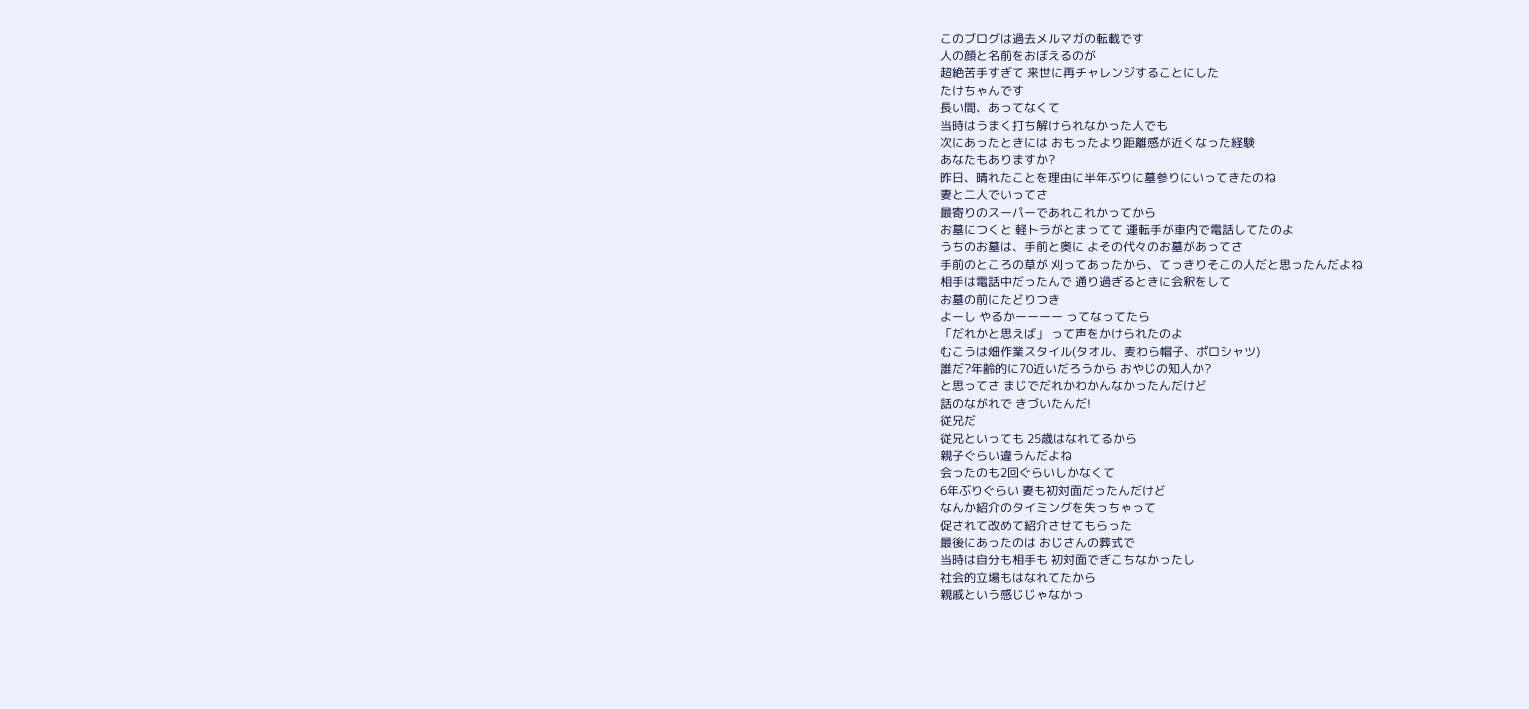このブログは過去メルマガの転載です
人の顔と名前をおぼえるのが
超絶苦手すぎて 来世に再チャレンジすることにした
たけちゃんです
長い間、あってなくて
当時はうまく打ち解けられなかった人でも
次にあったときには おもったより距離感が近くなった経験
あなたもありますか?
昨日、晴れたことを理由に半年ぶりに墓参りにいってきたのね
妻と二人でいってさ
最寄りのスーパーであれこれかってから
お墓につくと 軽トラがとまってて 運転手が車内で電話してたのよ
うちのお墓は、手前と奥に よその代々のお墓があってさ
手前のところの草が 刈ってあったから、てっきりそこの人だと思ったんだよね
相手は電話中だったんで 通り過ぎるときに会釈をして
お墓の前にたどりつき
よーし やるかーーーー ってなってたら
「だれかと思えば」 って声をかけられたのよ
むこうは畑作業スタイル(タオル、麦わら帽子、ポロシャツ)
誰だ?年齢的に70近いだろうから おやじの知人か?
と思ってさ まじでだれかわかんなかったんだけど
話のながれで きづいたんだ!
従兄だ
従兄といっても 25歳はなれてるから
親子ぐらい違うんだよね
会ったのも2回ぐらいしかなくて
6年ぶりぐらい 妻も初対面だったんだけど
なんか紹介のタイミングを失っちゃって
促されて改めて紹介させてもらった
最後にあったのは おじさんの葬式で
当時は自分も相手も 初対面でぎこちなかったし
社会的立場もはなれてたから
親戚という感じじゃなかっ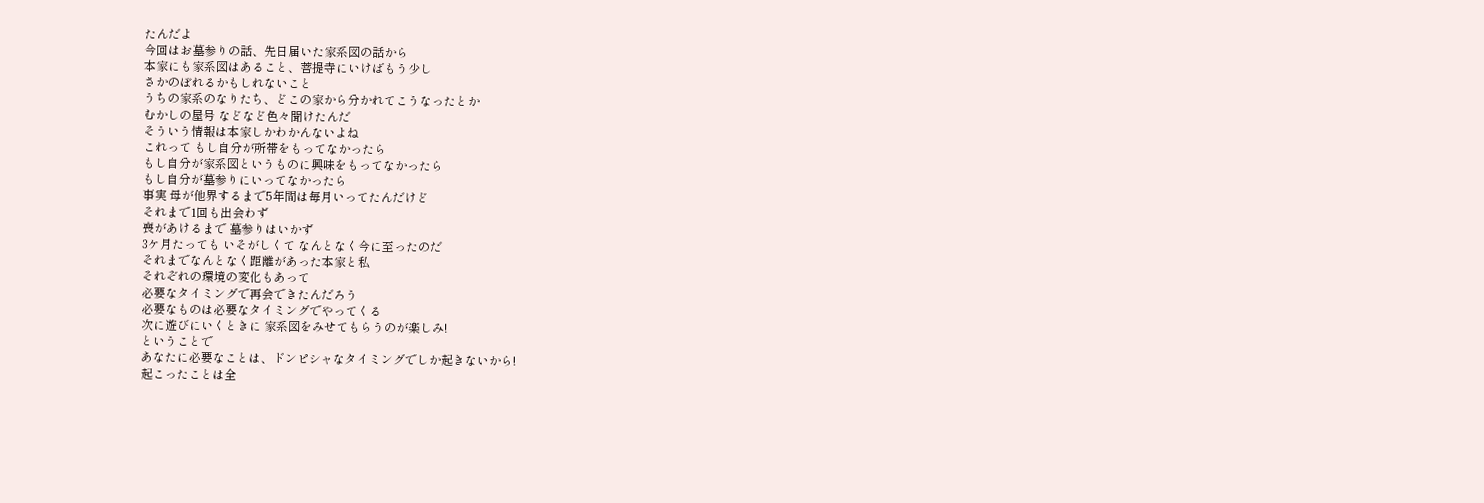たんだよ
今回はお墓参りの話、先日届いた家系図の話から
本家にも家系図はあること、菩提寺にいけばもう少し
さかのぼれるかもしれないこと
うちの家系のなりたち、どこの家から分かれてこうなったとか
むかしの屋号 などなど色々聞けたんだ
そういう情報は本家しかわかんないよね
これって もし自分が所帯をもってなかったら
もし自分が家系図というものに興味をもってなかったら
もし自分が墓参りにいってなかったら
事実 母が他界するまで5年間は毎月いってたんだけど
それまで1回も出会わず
喪があけるまで 墓参りはいかず
3ケ月たっても いそがしくて なんとなく今に至ったのだ
それまでなんとなく距離があった本家と私
それぞれの環境の変化もあって
必要なタイミングで再会できたんだろう
必要なものは必要なタイミングでやってくる
次に遊びにいくときに 家系図をみせてもらうのが楽しみ!
ということで
あなたに必要なことは、ドンピシャなタイミングでしか起きないから!
起こったことは全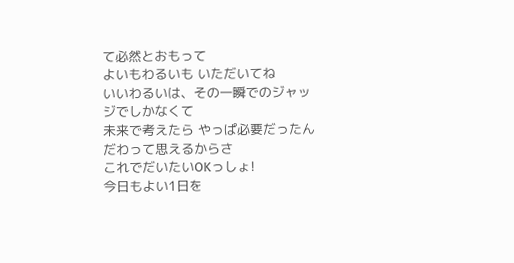て必然とおもって
よいもわるいも いただいてね
いいわるいは、その一瞬でのジャッジでしかなくて
未来で考えたら やっぱ必要だったんだわって思えるからさ
これでだいたいOKっしょ!
今日もよい1日を